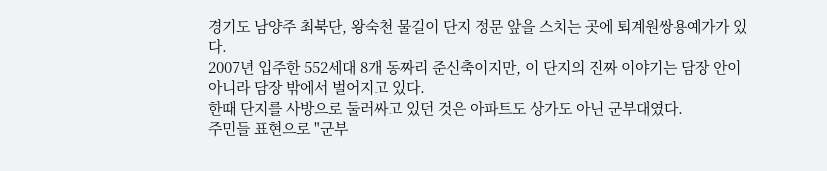경기도 남양주 최북단, 왕숙천 물길이 단지 정문 앞을 스치는 곳에 퇴계원쌍용예가가 있다.
2007년 입주한 552세대 8개 동짜리 준신축이지만, 이 단지의 진짜 이야기는 담장 안이 아니라 담장 밖에서 벌어지고 있다.
한때 단지를 사방으로 둘러싸고 있던 것은 아파트도 상가도 아닌 군부대였다.
주민들 표현으로 "군부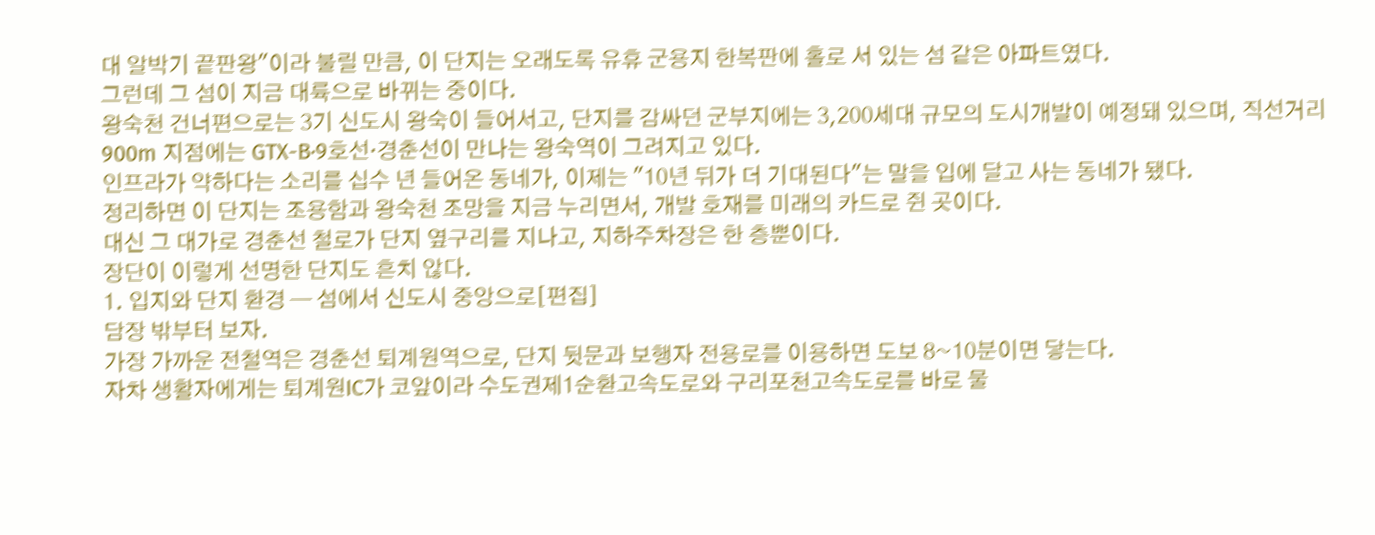대 알박기 끝판왕"이라 불릴 만큼, 이 단지는 오래도록 유휴 군용지 한복판에 홀로 서 있는 섬 같은 아파트였다.
그런데 그 섬이 지금 대륙으로 바뀌는 중이다.
왕숙천 건너편으로는 3기 신도시 왕숙이 들어서고, 단지를 감싸던 군부지에는 3,200세대 규모의 도시개발이 예정돼 있으며, 직선거리 900m 지점에는 GTX-B·9호선·경춘선이 만나는 왕숙역이 그려지고 있다.
인프라가 약하다는 소리를 십수 년 들어온 동네가, 이제는 "10년 뒤가 더 기대된다"는 말을 입에 달고 사는 동네가 됐다.
정리하면 이 단지는 조용함과 왕숙천 조망을 지금 누리면서, 개발 호재를 미래의 카드로 쥔 곳이다.
대신 그 대가로 경춘선 철로가 단지 옆구리를 지나고, 지하주차장은 한 층뿐이다.
장단이 이렇게 선명한 단지도 흔치 않다.
1. 입지와 단지 환경 — 섬에서 신도시 중앙으로[편집]
담장 밖부터 보자.
가장 가까운 전철역은 경춘선 퇴계원역으로, 단지 뒷문과 보행자 전용로를 이용하면 도보 8~10분이면 닿는다.
자차 생활자에게는 퇴계원IC가 코앞이라 수도권제1순환고속도로와 구리포천고속도로를 바로 물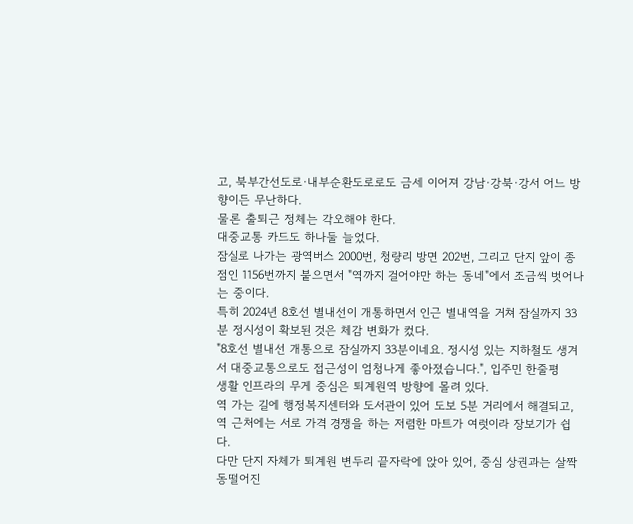고, 북부간선도로·내부순환도로로도 금세 이어져 강남·강북·강서 어느 방향이든 무난하다.
물론 출퇴근 정체는 각오해야 한다.
대중교통 카드도 하나둘 늘었다.
잠실로 나가는 광역버스 2000번, 청량리 방면 202번, 그리고 단지 앞이 종점인 1156번까지 붙으면서 "역까지 걸어야만 하는 동네"에서 조금씩 벗어나는 중이다.
특히 2024년 8호선 별내선이 개통하면서 인근 별내역을 거쳐 잠실까지 33분 정시성이 확보된 것은 체감 변화가 컸다.
"8호선 별내선 개통으로 잠실까지 33분이네요. 정시성 있는 지하철도 생겨서 대중교통으로도 접근성이 엄청나게 좋아졌습니다.", 입주민 한줄평
생활 인프라의 무게 중심은 퇴계원역 방향에 몰려 있다.
역 가는 길에 행정복지센터와 도서관이 있어 도보 5분 거리에서 해결되고, 역 근처에는 서로 가격 경쟁을 하는 저렴한 마트가 여럿이라 장보기가 쉽다.
다만 단지 자체가 퇴계원 변두리 끝자락에 앉아 있어, 중심 상권과는 살짝 동떨어진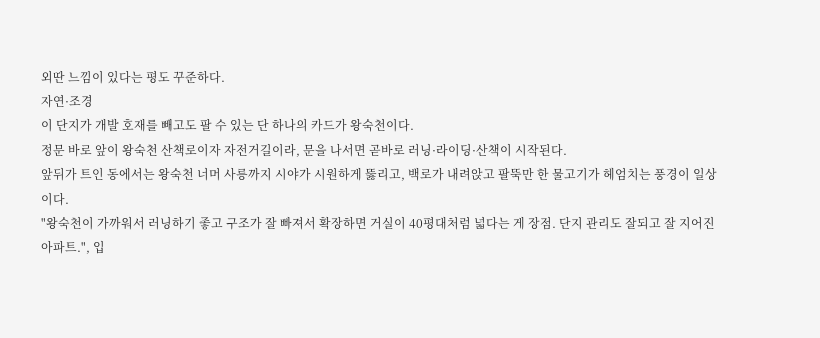외딴 느낌이 있다는 평도 꾸준하다.
자연·조경
이 단지가 개발 호재를 빼고도 팔 수 있는 단 하나의 카드가 왕숙천이다.
정문 바로 앞이 왕숙천 산책로이자 자전거길이라, 문을 나서면 곧바로 러닝·라이딩·산책이 시작된다.
앞뒤가 트인 동에서는 왕숙천 너머 사릉까지 시야가 시원하게 뚫리고, 백로가 내려앉고 팔뚝만 한 물고기가 헤엄치는 풍경이 일상이다.
"왕숙천이 가까워서 러닝하기 좋고 구조가 잘 빠져서 확장하면 거실이 40평대처럼 넓다는 게 장점. 단지 관리도 잘되고 잘 지어진 아파트.", 입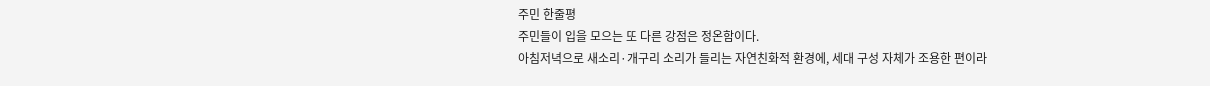주민 한줄평
주민들이 입을 모으는 또 다른 강점은 정온함이다.
아침저녁으로 새소리·개구리 소리가 들리는 자연친화적 환경에, 세대 구성 자체가 조용한 편이라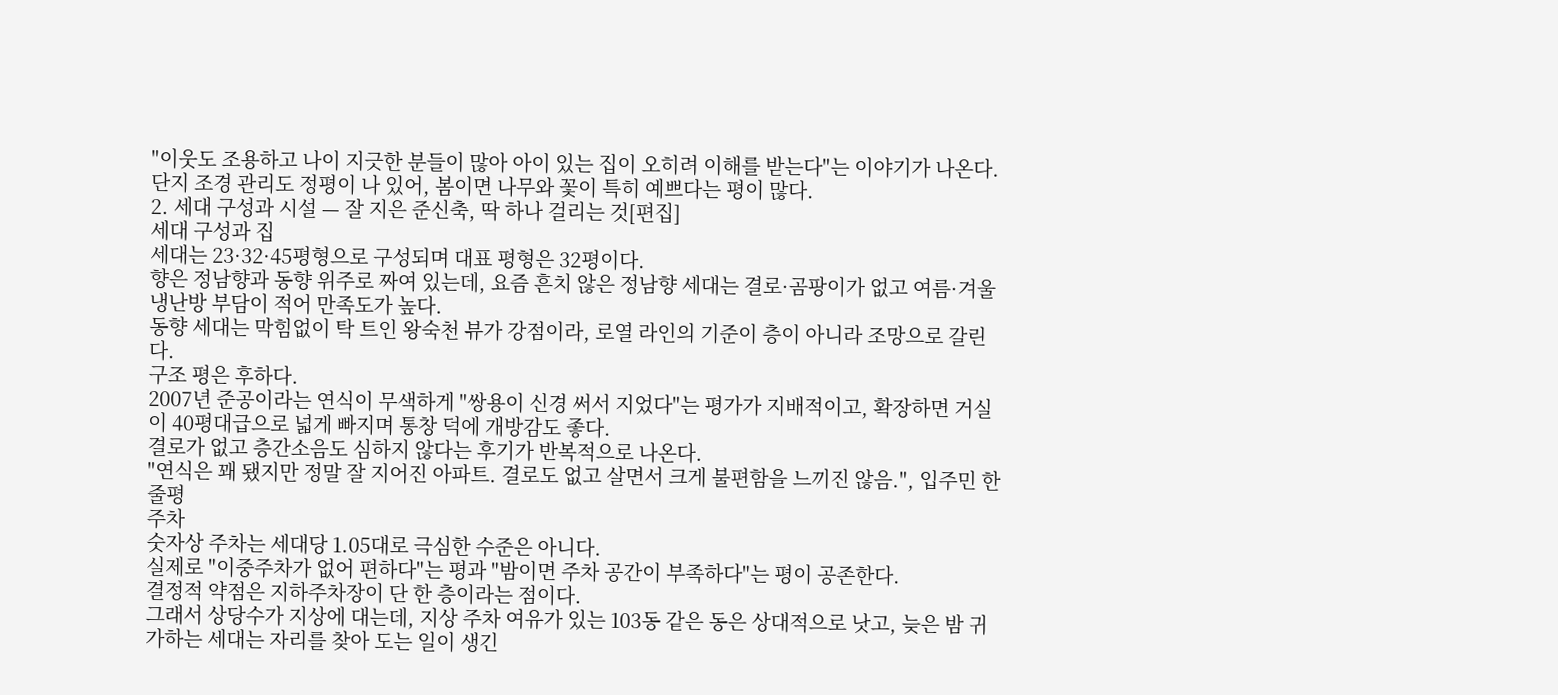"이웃도 조용하고 나이 지긋한 분들이 많아 아이 있는 집이 오히려 이해를 받는다"는 이야기가 나온다.
단지 조경 관리도 정평이 나 있어, 봄이면 나무와 꽃이 특히 예쁘다는 평이 많다.
2. 세대 구성과 시설 — 잘 지은 준신축, 딱 하나 걸리는 것[편집]
세대 구성과 집
세대는 23·32·45평형으로 구성되며 대표 평형은 32평이다.
향은 정남향과 동향 위주로 짜여 있는데, 요즘 흔치 않은 정남향 세대는 결로·곰팡이가 없고 여름·겨울 냉난방 부담이 적어 만족도가 높다.
동향 세대는 막힘없이 탁 트인 왕숙천 뷰가 강점이라, 로열 라인의 기준이 층이 아니라 조망으로 갈린다.
구조 평은 후하다.
2007년 준공이라는 연식이 무색하게 "쌍용이 신경 써서 지었다"는 평가가 지배적이고, 확장하면 거실이 40평대급으로 넓게 빠지며 통창 덕에 개방감도 좋다.
결로가 없고 층간소음도 심하지 않다는 후기가 반복적으로 나온다.
"연식은 꽤 됐지만 정말 잘 지어진 아파트. 결로도 없고 살면서 크게 불편함을 느끼진 않음.", 입주민 한줄평
주차
숫자상 주차는 세대당 1.05대로 극심한 수준은 아니다.
실제로 "이중주차가 없어 편하다"는 평과 "밤이면 주차 공간이 부족하다"는 평이 공존한다.
결정적 약점은 지하주차장이 단 한 층이라는 점이다.
그래서 상당수가 지상에 대는데, 지상 주차 여유가 있는 103동 같은 동은 상대적으로 낫고, 늦은 밤 귀가하는 세대는 자리를 찾아 도는 일이 생긴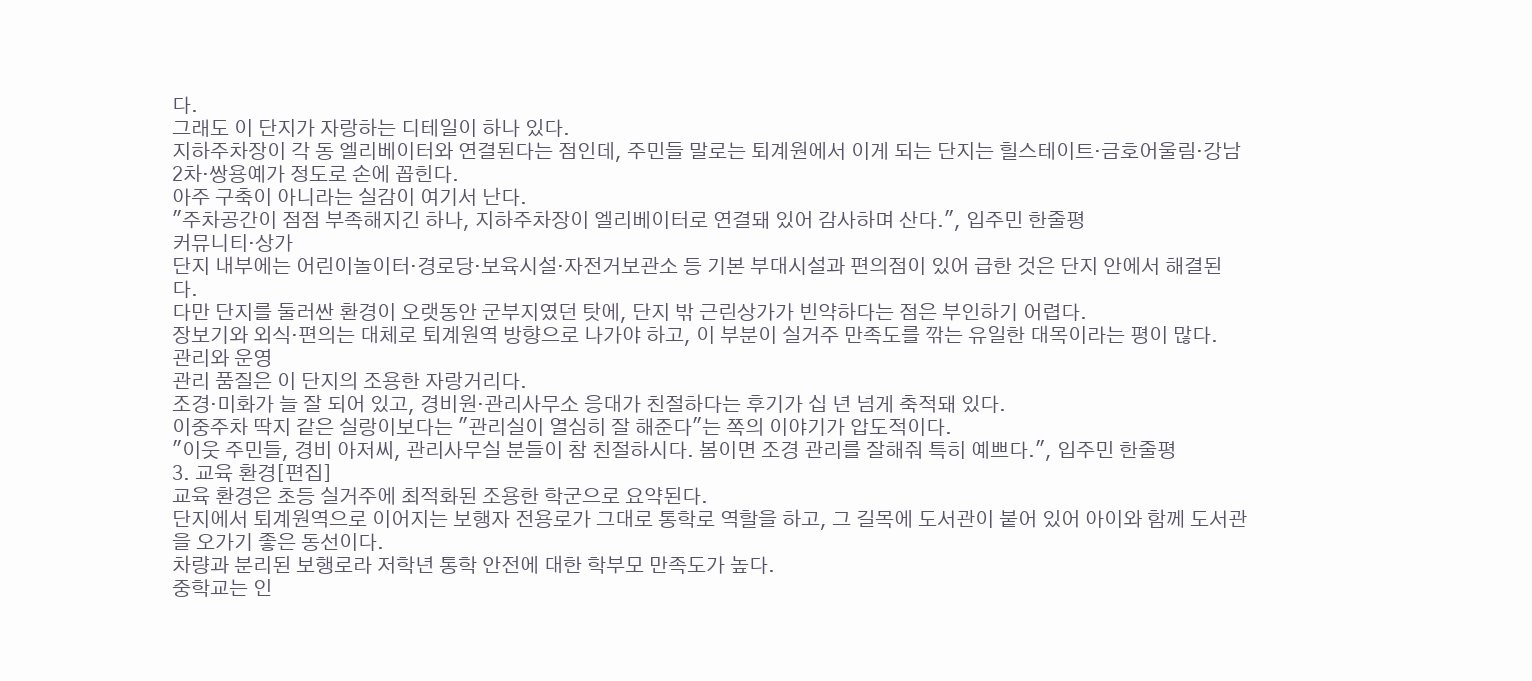다.
그래도 이 단지가 자랑하는 디테일이 하나 있다.
지하주차장이 각 동 엘리베이터와 연결된다는 점인데, 주민들 말로는 퇴계원에서 이게 되는 단지는 힐스테이트·금호어울림·강남2차·쌍용예가 정도로 손에 꼽힌다.
아주 구축이 아니라는 실감이 여기서 난다.
"주차공간이 점점 부족해지긴 하나, 지하주차장이 엘리베이터로 연결돼 있어 감사하며 산다.", 입주민 한줄평
커뮤니티·상가
단지 내부에는 어린이놀이터·경로당·보육시설·자전거보관소 등 기본 부대시설과 편의점이 있어 급한 것은 단지 안에서 해결된다.
다만 단지를 둘러싼 환경이 오랫동안 군부지였던 탓에, 단지 밖 근린상가가 빈약하다는 점은 부인하기 어렵다.
장보기와 외식·편의는 대체로 퇴계원역 방향으로 나가야 하고, 이 부분이 실거주 만족도를 깎는 유일한 대목이라는 평이 많다.
관리와 운영
관리 품질은 이 단지의 조용한 자랑거리다.
조경·미화가 늘 잘 되어 있고, 경비원·관리사무소 응대가 친절하다는 후기가 십 년 넘게 축적돼 있다.
이중주차 딱지 같은 실랑이보다는 "관리실이 열심히 잘 해준다"는 쪽의 이야기가 압도적이다.
"이웃 주민들, 경비 아저씨, 관리사무실 분들이 참 친절하시다. 봄이면 조경 관리를 잘해줘 특히 예쁘다.", 입주민 한줄평
3. 교육 환경[편집]
교육 환경은 초등 실거주에 최적화된 조용한 학군으로 요약된다.
단지에서 퇴계원역으로 이어지는 보행자 전용로가 그대로 통학로 역할을 하고, 그 길목에 도서관이 붙어 있어 아이와 함께 도서관을 오가기 좋은 동선이다.
차량과 분리된 보행로라 저학년 통학 안전에 대한 학부모 만족도가 높다.
중학교는 인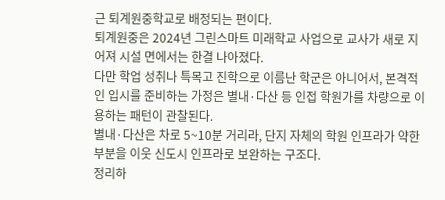근 퇴계원중학교로 배정되는 편이다.
퇴계원중은 2024년 그린스마트 미래학교 사업으로 교사가 새로 지어져 시설 면에서는 한결 나아졌다.
다만 학업 성취나 특목고 진학으로 이름난 학군은 아니어서, 본격적인 입시를 준비하는 가정은 별내·다산 등 인접 학원가를 차량으로 이용하는 패턴이 관찰된다.
별내·다산은 차로 5~10분 거리라, 단지 자체의 학원 인프라가 약한 부분을 이웃 신도시 인프라로 보완하는 구조다.
정리하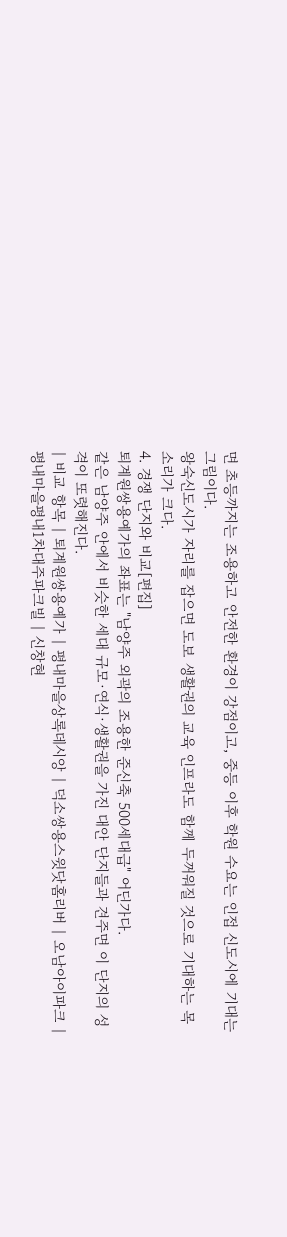면 초등까지는 조용하고 안전한 환경이 강점이고, 중등 이후 학원 수요는 인접 신도시에 기대는 그림이다.
왕숙신도시가 자리를 잡으면 도보 생활권의 교육 인프라도 함께 두꺼워질 것으로 기대하는 목소리가 크다.
4. 경쟁 단지와 비교[편집]
퇴계원쌍용예가의 좌표는 "남양주 외곽의 조용한 준신축 500세대급" 어딘가다.
같은 남양주 안에서 비슷한 세대 규모·연식·생활권을 가진 대안 단지들과 견주면 이 단지의 성격이 또렷해진다.
| 비교 항목 | 퇴계원쌍용예가 | 평내마을상록데시앙 | 덕소쌍용스윗닷홈리버 | 오남아이파크 | 평내마을평내1차대주파크빌 | 신창현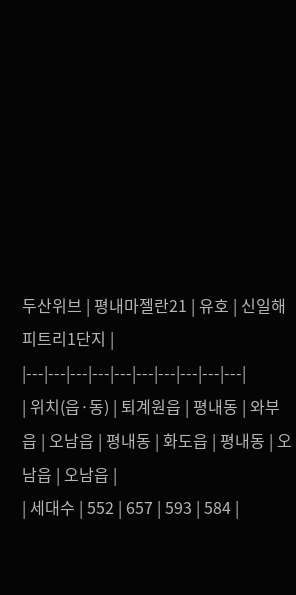두산위브 | 평내마젤란21 | 유호 | 신일해피트리1단지 |
|---|---|---|---|---|---|---|---|---|---|
| 위치(읍·동) | 퇴계원읍 | 평내동 | 와부읍 | 오남읍 | 평내동 | 화도읍 | 평내동 | 오남읍 | 오남읍 |
| 세대수 | 552 | 657 | 593 | 584 |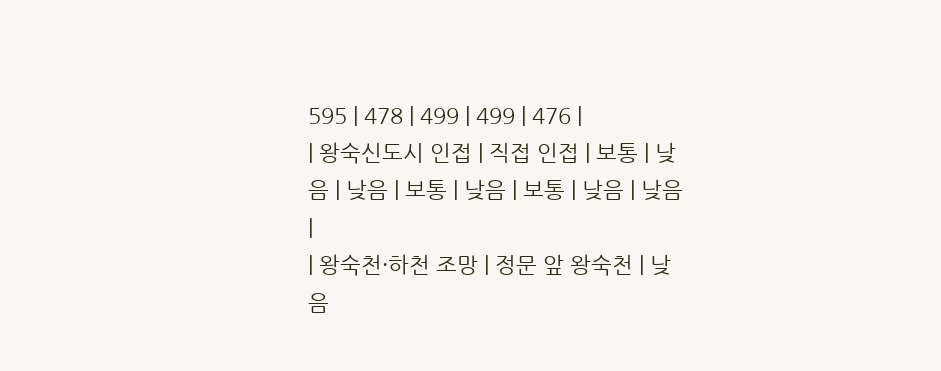595 | 478 | 499 | 499 | 476 |
| 왕숙신도시 인접 | 직접 인접 | 보통 | 낮음 | 낮음 | 보통 | 낮음 | 보통 | 낮음 | 낮음 |
| 왕숙천·하천 조망 | 정문 앞 왕숙천 | 낮음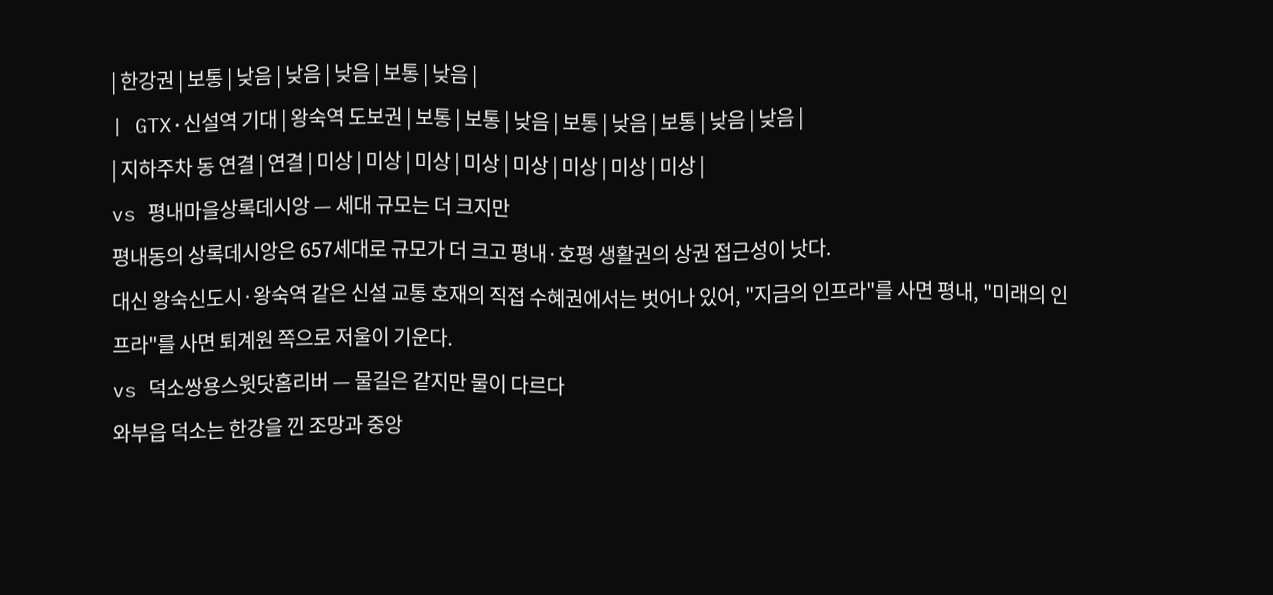| 한강권 | 보통 | 낮음 | 낮음 | 낮음 | 보통 | 낮음 |
| GTX·신설역 기대 | 왕숙역 도보권 | 보통 | 보통 | 낮음 | 보통 | 낮음 | 보통 | 낮음 | 낮음 |
| 지하주차 동 연결 | 연결 | 미상 | 미상 | 미상 | 미상 | 미상 | 미상 | 미상 | 미상 |
vs 평내마을상록데시앙 — 세대 규모는 더 크지만
평내동의 상록데시앙은 657세대로 규모가 더 크고 평내·호평 생활권의 상권 접근성이 낫다.
대신 왕숙신도시·왕숙역 같은 신설 교통 호재의 직접 수혜권에서는 벗어나 있어, "지금의 인프라"를 사면 평내, "미래의 인프라"를 사면 퇴계원 쪽으로 저울이 기운다.
vs 덕소쌍용스윗닷홈리버 — 물길은 같지만 물이 다르다
와부읍 덕소는 한강을 낀 조망과 중앙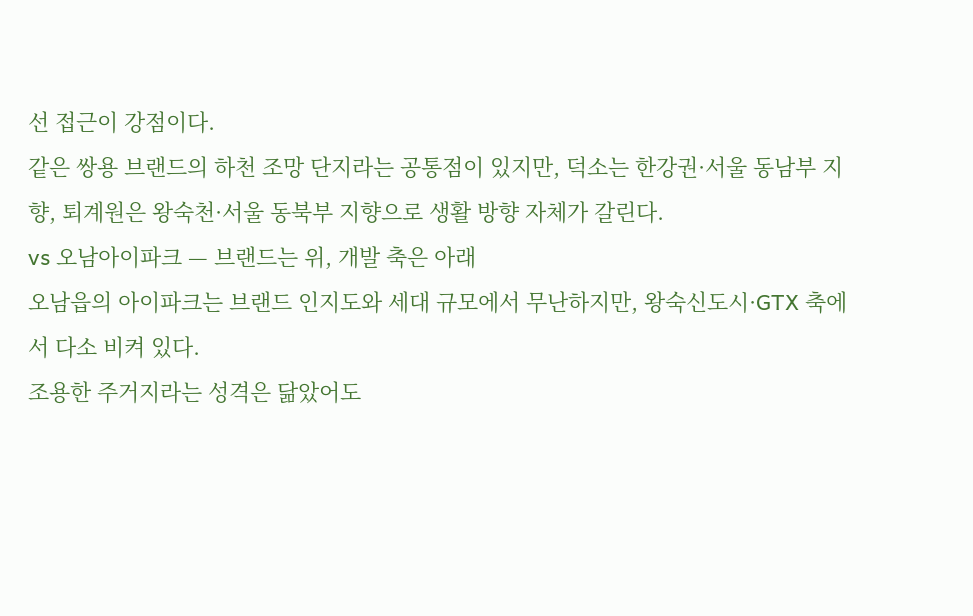선 접근이 강점이다.
같은 쌍용 브랜드의 하천 조망 단지라는 공통점이 있지만, 덕소는 한강권·서울 동남부 지향, 퇴계원은 왕숙천·서울 동북부 지향으로 생활 방향 자체가 갈린다.
vs 오남아이파크 — 브랜드는 위, 개발 축은 아래
오남읍의 아이파크는 브랜드 인지도와 세대 규모에서 무난하지만, 왕숙신도시·GTX 축에서 다소 비켜 있다.
조용한 주거지라는 성격은 닮았어도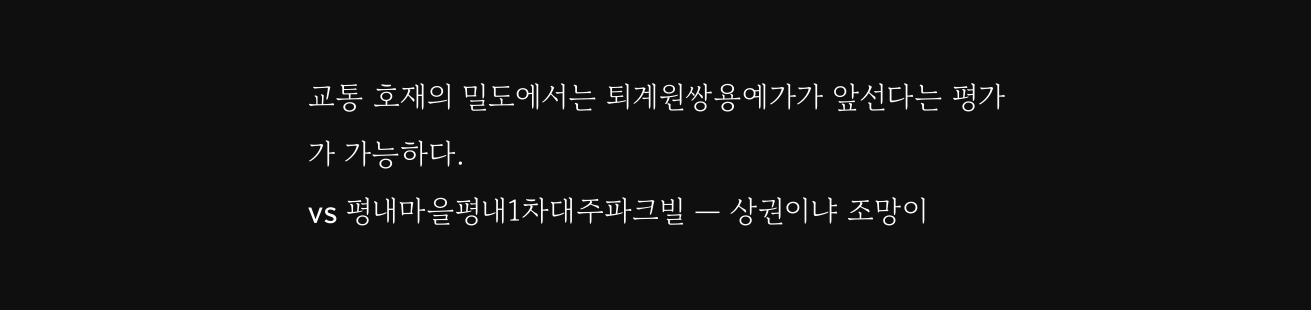교통 호재의 밀도에서는 퇴계원쌍용예가가 앞선다는 평가가 가능하다.
vs 평내마을평내1차대주파크빌 — 상권이냐 조망이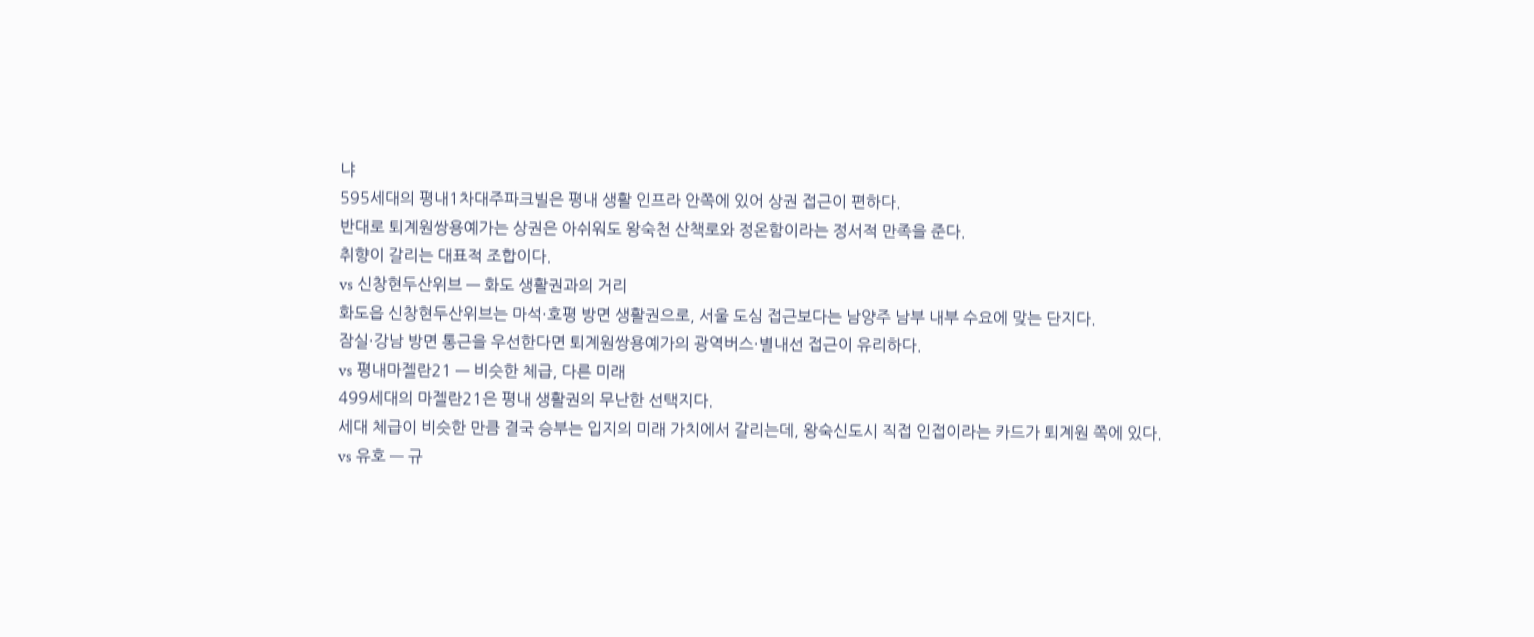냐
595세대의 평내1차대주파크빌은 평내 생활 인프라 안쪽에 있어 상권 접근이 편하다.
반대로 퇴계원쌍용예가는 상권은 아쉬워도 왕숙천 산책로와 정온함이라는 정서적 만족을 준다.
취향이 갈리는 대표적 조합이다.
vs 신창현두산위브 — 화도 생활권과의 거리
화도읍 신창현두산위브는 마석·호평 방면 생활권으로, 서울 도심 접근보다는 남양주 남부 내부 수요에 맞는 단지다.
잠실·강남 방면 통근을 우선한다면 퇴계원쌍용예가의 광역버스·별내선 접근이 유리하다.
vs 평내마젤란21 — 비슷한 체급, 다른 미래
499세대의 마젤란21은 평내 생활권의 무난한 선택지다.
세대 체급이 비슷한 만큼 결국 승부는 입지의 미래 가치에서 갈리는데, 왕숙신도시 직접 인접이라는 카드가 퇴계원 쪽에 있다.
vs 유호 — 규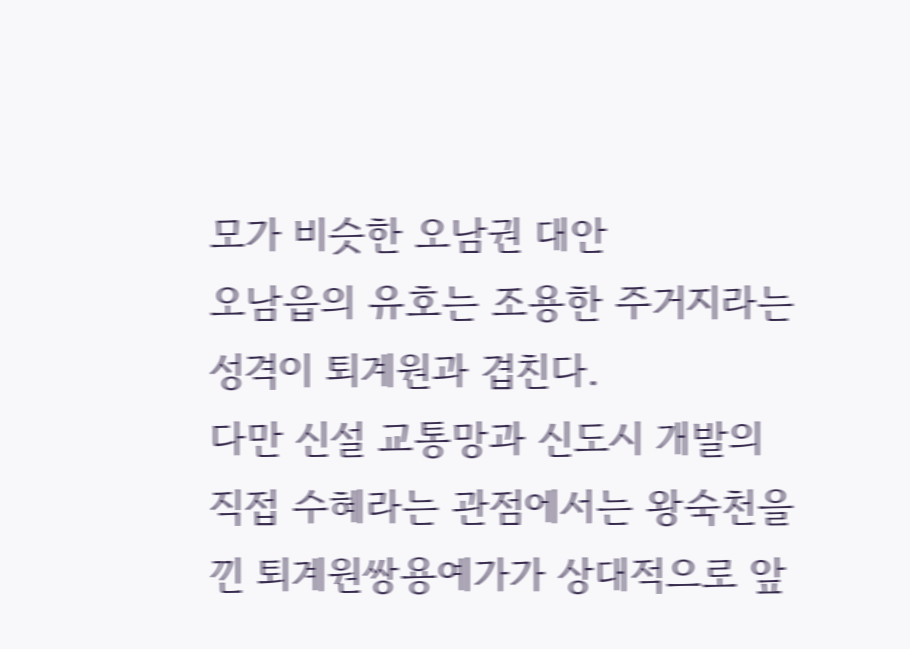모가 비슷한 오남권 대안
오남읍의 유호는 조용한 주거지라는 성격이 퇴계원과 겹친다.
다만 신설 교통망과 신도시 개발의 직접 수혜라는 관점에서는 왕숙천을 낀 퇴계원쌍용예가가 상대적으로 앞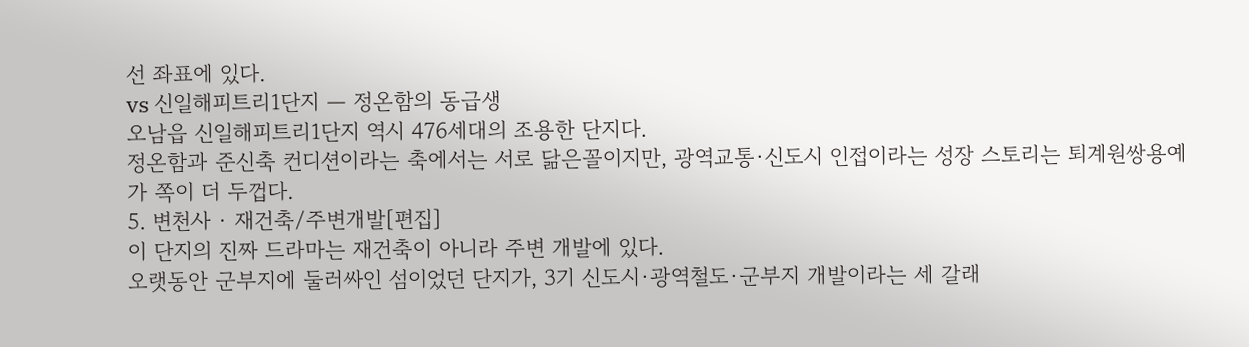선 좌표에 있다.
vs 신일해피트리1단지 — 정온함의 동급생
오남읍 신일해피트리1단지 역시 476세대의 조용한 단지다.
정온함과 준신축 컨디션이라는 축에서는 서로 닮은꼴이지만, 광역교통·신도시 인접이라는 성장 스토리는 퇴계원쌍용예가 쪽이 더 두껍다.
5. 변천사 · 재건축/주변개발[편집]
이 단지의 진짜 드라마는 재건축이 아니라 주변 개발에 있다.
오랫동안 군부지에 둘러싸인 섬이었던 단지가, 3기 신도시·광역철도·군부지 개발이라는 세 갈래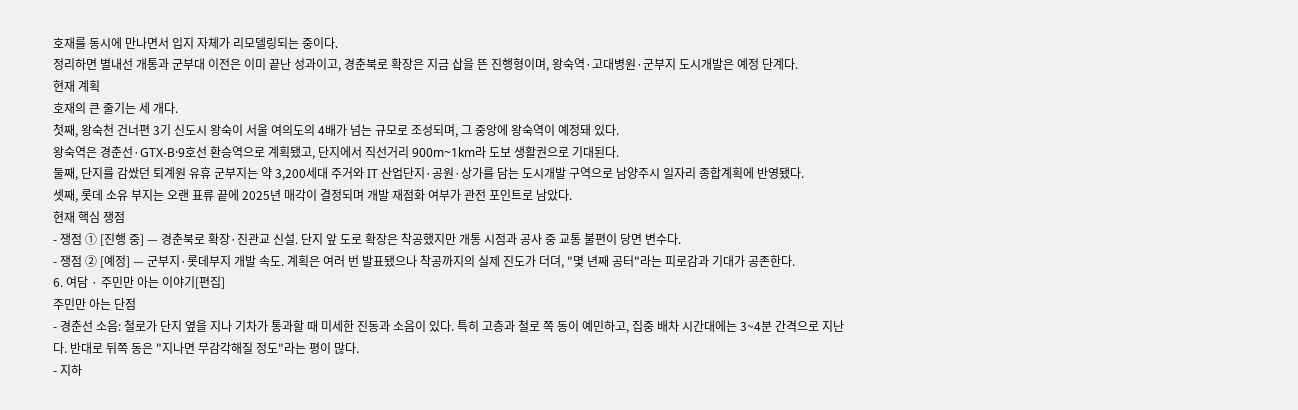호재를 동시에 만나면서 입지 자체가 리모델링되는 중이다.
정리하면 별내선 개통과 군부대 이전은 이미 끝난 성과이고, 경춘북로 확장은 지금 삽을 뜬 진행형이며, 왕숙역·고대병원·군부지 도시개발은 예정 단계다.
현재 계획
호재의 큰 줄기는 세 개다.
첫째, 왕숙천 건너편 3기 신도시 왕숙이 서울 여의도의 4배가 넘는 규모로 조성되며, 그 중앙에 왕숙역이 예정돼 있다.
왕숙역은 경춘선·GTX-B·9호선 환승역으로 계획됐고, 단지에서 직선거리 900m~1km라 도보 생활권으로 기대된다.
둘째, 단지를 감쌌던 퇴계원 유휴 군부지는 약 3,200세대 주거와 IT 산업단지·공원·상가를 담는 도시개발 구역으로 남양주시 일자리 종합계획에 반영됐다.
셋째, 롯데 소유 부지는 오랜 표류 끝에 2025년 매각이 결정되며 개발 재점화 여부가 관전 포인트로 남았다.
현재 핵심 쟁점
- 쟁점 ① [진행 중] — 경춘북로 확장·진관교 신설. 단지 앞 도로 확장은 착공했지만 개통 시점과 공사 중 교통 불편이 당면 변수다.
- 쟁점 ② [예정] — 군부지·롯데부지 개발 속도. 계획은 여러 번 발표됐으나 착공까지의 실제 진도가 더뎌, "몇 년째 공터"라는 피로감과 기대가 공존한다.
6. 여담 · 주민만 아는 이야기[편집]
주민만 아는 단점
- 경춘선 소음: 철로가 단지 옆을 지나 기차가 통과할 때 미세한 진동과 소음이 있다. 특히 고층과 철로 쪽 동이 예민하고, 집중 배차 시간대에는 3~4분 간격으로 지난다. 반대로 뒤쪽 동은 "지나면 무감각해질 정도"라는 평이 많다.
- 지하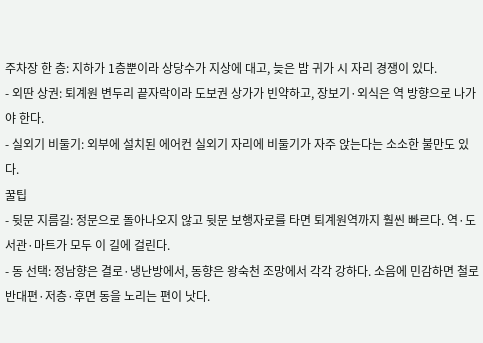주차장 한 층: 지하가 1층뿐이라 상당수가 지상에 대고, 늦은 밤 귀가 시 자리 경쟁이 있다.
- 외딴 상권: 퇴계원 변두리 끝자락이라 도보권 상가가 빈약하고, 장보기·외식은 역 방향으로 나가야 한다.
- 실외기 비둘기: 외부에 설치된 에어컨 실외기 자리에 비둘기가 자주 앉는다는 소소한 불만도 있다.
꿀팁
- 뒷문 지름길: 정문으로 돌아나오지 않고 뒷문 보행자로를 타면 퇴계원역까지 훨씬 빠르다. 역·도서관·마트가 모두 이 길에 걸린다.
- 동 선택: 정남향은 결로·냉난방에서, 동향은 왕숙천 조망에서 각각 강하다. 소음에 민감하면 철로 반대편·저층·후면 동을 노리는 편이 낫다.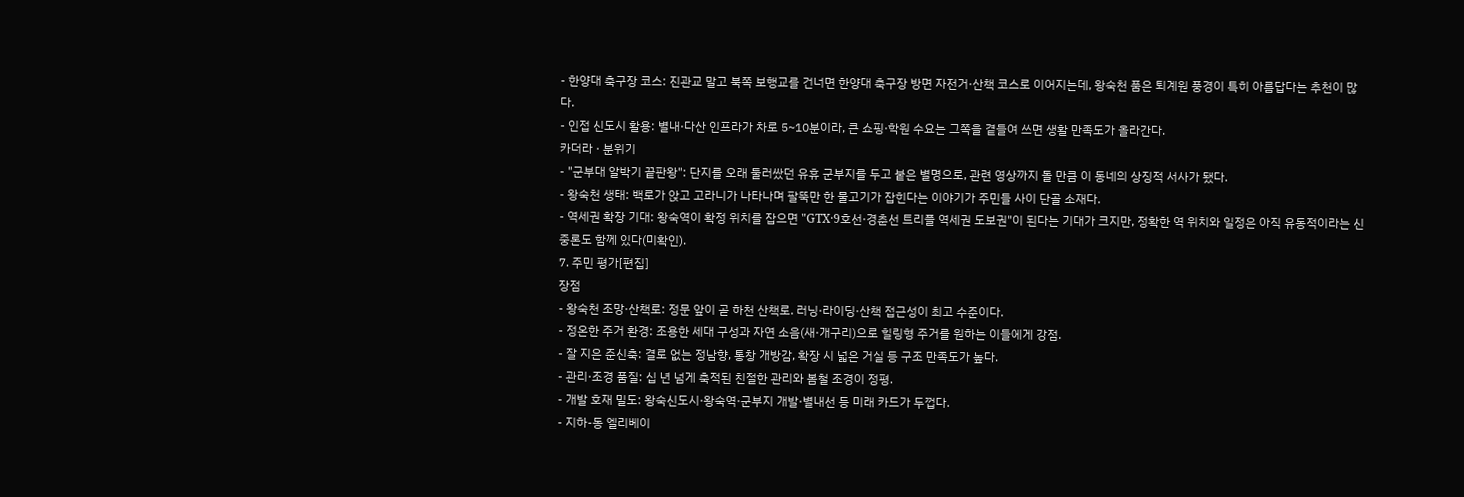- 한양대 축구장 코스: 진관교 말고 북쪽 보행교를 건너면 한양대 축구장 방면 자전거·산책 코스로 이어지는데, 왕숙천 품은 퇴계원 풍경이 특히 아름답다는 추천이 많다.
- 인접 신도시 활용: 별내·다산 인프라가 차로 5~10분이라, 큰 쇼핑·학원 수요는 그쪽을 곁들여 쓰면 생활 만족도가 올라간다.
카더라 · 분위기
- "군부대 알박기 끝판왕": 단지를 오래 둘러쌌던 유휴 군부지를 두고 붙은 별명으로, 관련 영상까지 돌 만큼 이 동네의 상징적 서사가 됐다.
- 왕숙천 생태: 백로가 앉고 고라니가 나타나며 팔뚝만 한 물고기가 잡힌다는 이야기가 주민들 사이 단골 소재다.
- 역세권 확장 기대: 왕숙역이 확정 위치를 잡으면 "GTX·9호선·경춘선 트리플 역세권 도보권"이 된다는 기대가 크지만, 정확한 역 위치와 일정은 아직 유동적이라는 신중론도 함께 있다(미확인).
7. 주민 평가[편집]
장점
- 왕숙천 조망·산책로: 정문 앞이 곧 하천 산책로. 러닝·라이딩·산책 접근성이 최고 수준이다.
- 정온한 주거 환경: 조용한 세대 구성과 자연 소음(새·개구리)으로 힐링형 주거를 원하는 이들에게 강점.
- 잘 지은 준신축: 결로 없는 정남향, 통창 개방감, 확장 시 넓은 거실 등 구조 만족도가 높다.
- 관리·조경 품질: 십 년 넘게 축적된 친절한 관리와 봄철 조경이 정평.
- 개발 호재 밀도: 왕숙신도시·왕숙역·군부지 개발·별내선 등 미래 카드가 두껍다.
- 지하-동 엘리베이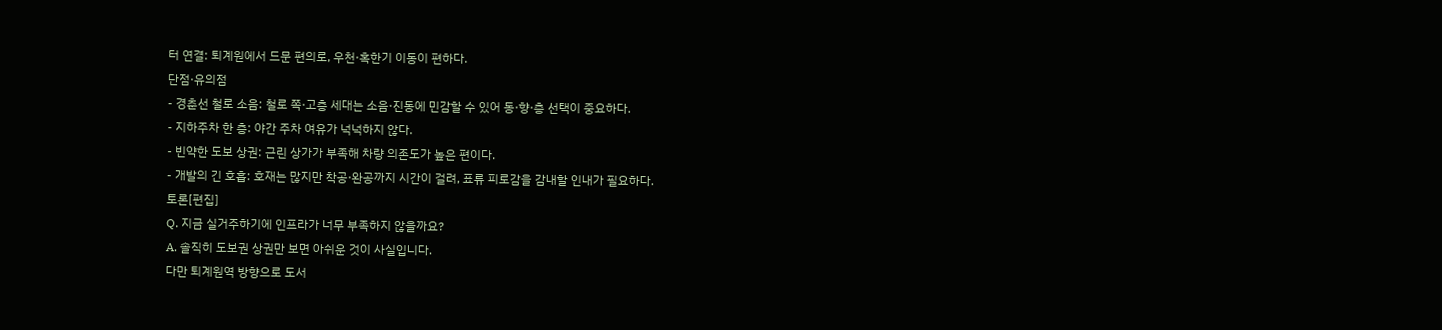터 연결: 퇴계원에서 드문 편의로, 우천·혹한기 이동이 편하다.
단점·유의점
- 경춘선 철로 소음: 철로 쪽·고층 세대는 소음·진동에 민감할 수 있어 동·향·층 선택이 중요하다.
- 지하주차 한 층: 야간 주차 여유가 넉넉하지 않다.
- 빈약한 도보 상권: 근린 상가가 부족해 차량 의존도가 높은 편이다.
- 개발의 긴 호흡: 호재는 많지만 착공·완공까지 시간이 걸려, 표류 피로감을 감내할 인내가 필요하다.
토론[편집]
Q. 지금 실거주하기에 인프라가 너무 부족하지 않을까요?
A. 솔직히 도보권 상권만 보면 아쉬운 것이 사실입니다.
다만 퇴계원역 방향으로 도서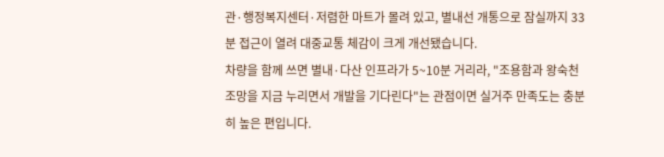관·행정복지센터·저렴한 마트가 몰려 있고, 별내선 개통으로 잠실까지 33분 접근이 열려 대중교통 체감이 크게 개선됐습니다.
차량을 함께 쓰면 별내·다산 인프라가 5~10분 거리라, "조용함과 왕숙천 조망을 지금 누리면서 개발을 기다린다"는 관점이면 실거주 만족도는 충분히 높은 편입니다.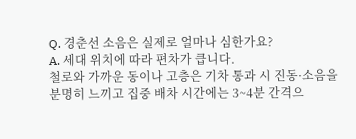Q. 경춘선 소음은 실제로 얼마나 심한가요?
A. 세대 위치에 따라 편차가 큽니다.
철로와 가까운 동이나 고층은 기차 통과 시 진동·소음을 분명히 느끼고 집중 배차 시간에는 3~4분 간격으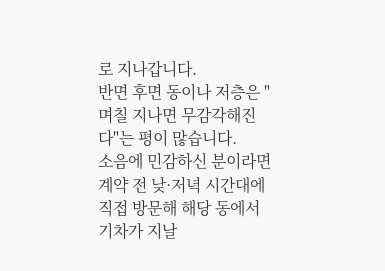로 지나갑니다.
반면 후면 동이나 저층은 "며칠 지나면 무감각해진다"는 평이 많습니다.
소음에 민감하신 분이라면 계약 전 낮·저녁 시간대에 직접 방문해 해당 동에서 기차가 지날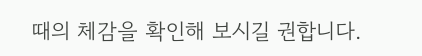때의 체감을 확인해 보시길 권합니다.